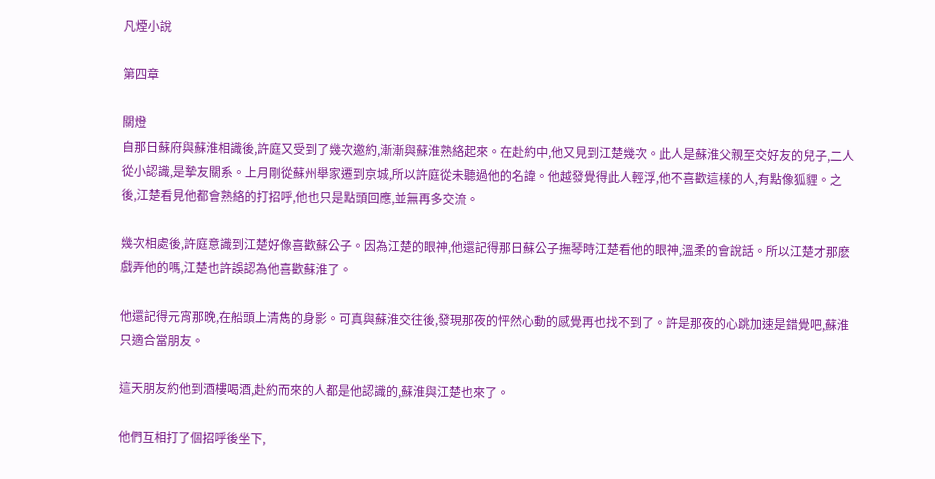凡煙小說

第四章

關燈
自那日蘇府與蘇淮相識後,許庭又受到了幾次邀約,漸漸與蘇淮熟絡起來。在赴約中,他又見到江楚幾次。此人是蘇淮父親至交好友的兒子,二人從小認識,是摯友關系。上月剛從蘇州舉家遷到京城,所以許庭從未聽過他的名諱。他越發覺得此人輕浮,他不喜歡這樣的人,有點像狐貍。之後,江楚看見他都會熟絡的打招呼,他也只是點頭回應,並無再多交流。

幾次相處後,許庭意識到江楚好像喜歡蘇公子。因為江楚的眼神,他還記得那日蘇公子撫琴時江楚看他的眼神,溫柔的會說話。所以江楚才那麽戲弄他的嗎,江楚也許誤認為他喜歡蘇淮了。

他還記得元宵那晚,在船頭上清雋的身影。可真與蘇淮交往後,發現那夜的怦然心動的感覺再也找不到了。許是那夜的心跳加速是錯覺吧,蘇淮只適合當朋友。

這天朋友約他到酒樓喝酒,赴約而來的人都是他認識的,蘇淮與江楚也來了。

他們互相打了個招呼後坐下,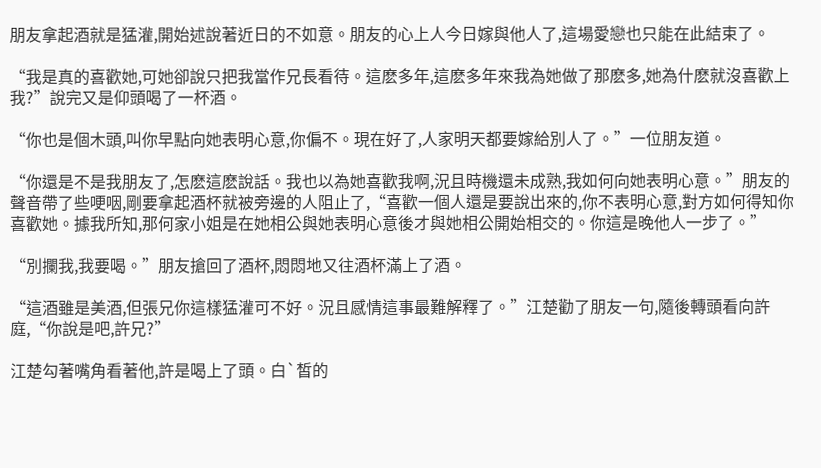朋友拿起酒就是猛灌,開始述說著近日的不如意。朋友的心上人今日嫁與他人了,這場愛戀也只能在此結束了。

“我是真的喜歡她,可她卻說只把我當作兄長看待。這麽多年,這麽多年來我為她做了那麽多,她為什麽就沒喜歡上我?”說完又是仰頭喝了一杯酒。

“你也是個木頭,叫你早點向她表明心意,你偏不。現在好了,人家明天都要嫁給別人了。”一位朋友道。

“你還是不是我朋友了,怎麽這麽說話。我也以為她喜歡我啊,況且時機還未成熟,我如何向她表明心意。”朋友的聲音帶了些哽咽,剛要拿起酒杯就被旁邊的人阻止了,“喜歡一個人還是要說出來的,你不表明心意,對方如何得知你喜歡她。據我所知,那何家小姐是在她相公與她表明心意後才與她相公開始相交的。你這是晚他人一步了。”

“別攔我,我要喝。”朋友搶回了酒杯,悶悶地又往酒杯滿上了酒。

“這酒雖是美酒,但張兄你這樣猛灌可不好。況且感情這事最難解釋了。”江楚勸了朋友一句,隨後轉頭看向許庭,“你說是吧,許兄?”

江楚勾著嘴角看著他,許是喝上了頭。白`皙的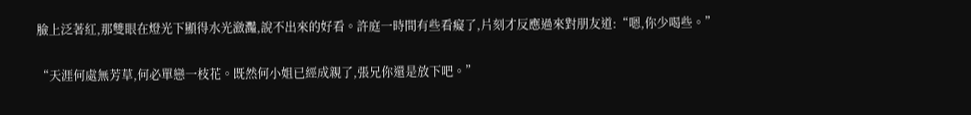臉上泛著紅,那雙眼在燈光下顯得水光瀲灩,說不出來的好看。許庭一時間有些看癡了,片刻才反應過來對朋友道:“嗯,你少喝些。”

“天涯何處無芳草,何必單戀一枝花。既然何小姐已經成親了,張兄你還是放下吧。”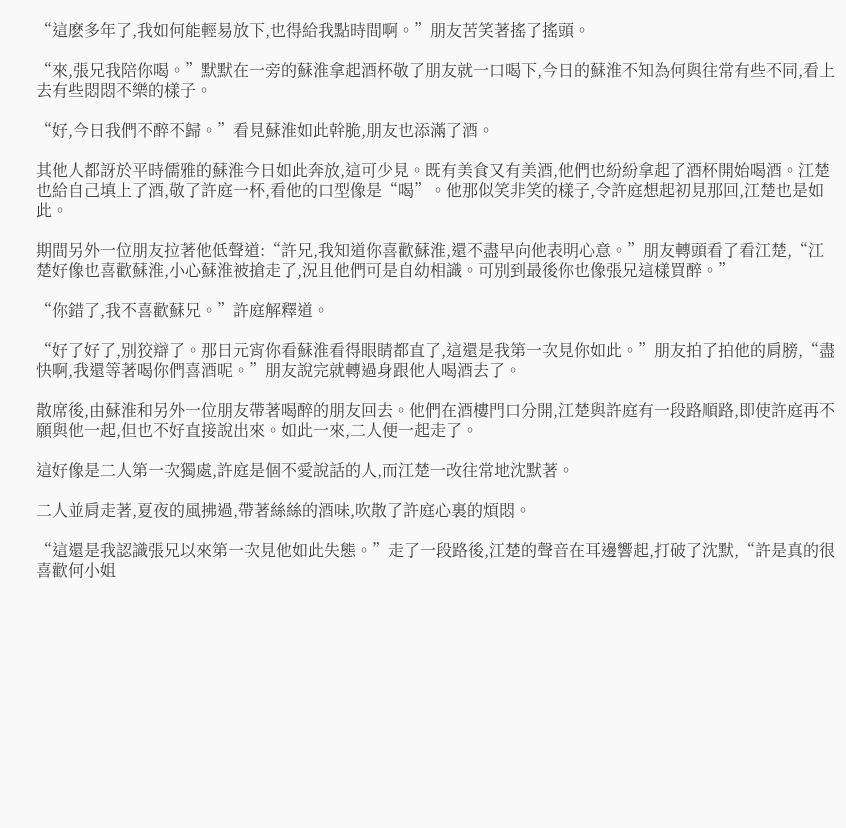“這麽多年了,我如何能輕易放下,也得給我點時間啊。”朋友苦笑著搖了搖頭。

“來,張兄我陪你喝。”默默在一旁的蘇淮拿起酒杯敬了朋友就一口喝下,今日的蘇淮不知為何與往常有些不同,看上去有些悶悶不樂的樣子。

“好,今日我們不醉不歸。”看見蘇淮如此幹脆,朋友也添滿了酒。

其他人都訝於平時儒雅的蘇淮今日如此奔放,這可少見。既有美食又有美酒,他們也紛紛拿起了酒杯開始喝酒。江楚也給自己填上了酒,敬了許庭一杯,看他的口型像是“喝”。他那似笑非笑的樣子,令許庭想起初見那回,江楚也是如此。

期間另外一位朋友拉著他低聲道:“許兄,我知道你喜歡蘇淮,還不盡早向他表明心意。”朋友轉頭看了看江楚,“江楚好像也喜歡蘇淮,小心蘇淮被搶走了,況且他們可是自幼相識。可別到最後你也像張兄這樣買醉。”

“你錯了,我不喜歡蘇兄。”許庭解釋道。

“好了好了,別狡辯了。那日元宵你看蘇淮看得眼睛都直了,這還是我第一次見你如此。”朋友拍了拍他的肩膀,“盡快啊,我還等著喝你們喜酒呢。”朋友說完就轉過身跟他人喝酒去了。

散席後,由蘇淮和另外一位朋友帶著喝醉的朋友回去。他們在酒樓門口分開,江楚與許庭有一段路順路,即使許庭再不願與他一起,但也不好直接說出來。如此一來,二人便一起走了。

這好像是二人第一次獨處,許庭是個不愛說話的人,而江楚一改往常地沈默著。

二人並肩走著,夏夜的風拂過,帶著絲絲的酒味,吹散了許庭心裏的煩悶。

“這還是我認識張兄以來第一次見他如此失態。”走了一段路後,江楚的聲音在耳邊響起,打破了沈默,“許是真的很喜歡何小姐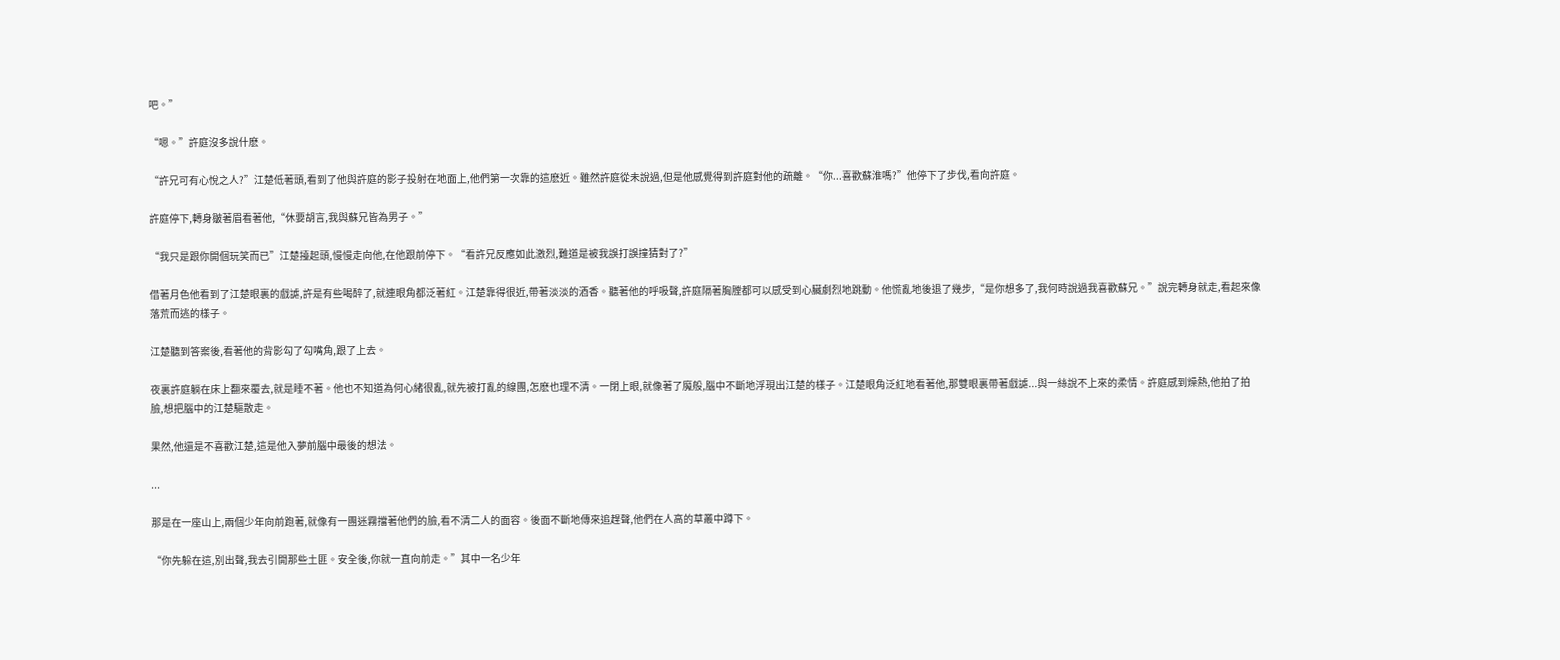吧。”

“嗯。”許庭沒多說什麽。

“許兄可有心悅之人?”江楚低著頭,看到了他與許庭的影子投射在地面上,他們第一次靠的這麽近。雖然許庭從未說過,但是他感覺得到許庭對他的疏離。“你...喜歡蘇淮嗎?”他停下了步伐,看向許庭。

許庭停下,轉身皺著眉看著他,“休要胡言,我與蘇兄皆為男子。”

“我只是跟你開個玩笑而已”江楚擡起頭,慢慢走向他,在他跟前停下。“看許兄反應如此激烈,難道是被我誤打誤撞猜對了?”

借著月色他看到了江楚眼裏的戲謔,許是有些喝醉了,就連眼角都泛著紅。江楚靠得很近,帶著淡淡的酒香。聽著他的呼吸聲,許庭隔著胸膛都可以感受到心臟劇烈地跳動。他慌亂地後退了幾步,“是你想多了,我何時說過我喜歡蘇兄。”說完轉身就走,看起來像落荒而逃的樣子。

江楚聽到答案後,看著他的背影勾了勾嘴角,跟了上去。

夜裏許庭躺在床上翻來覆去,就是睡不著。他也不知道為何心緒很亂,就先被打亂的線團,怎麽也理不清。一閉上眼,就像著了魔般,腦中不斷地浮現出江楚的樣子。江楚眼角泛紅地看著他,那雙眼裏帶著戲謔...與一絲說不上來的柔情。許庭感到燥熱,他拍了拍臉,想把腦中的江楚驅散走。

果然,他還是不喜歡江楚,這是他入夢前腦中最後的想法。

...

那是在一座山上,兩個少年向前跑著,就像有一團迷霧擋著他們的臉,看不清二人的面容。後面不斷地傳來追趕聲,他們在人高的草叢中蹲下。

“你先躲在這,別出聲,我去引開那些土匪。安全後,你就一直向前走。”其中一名少年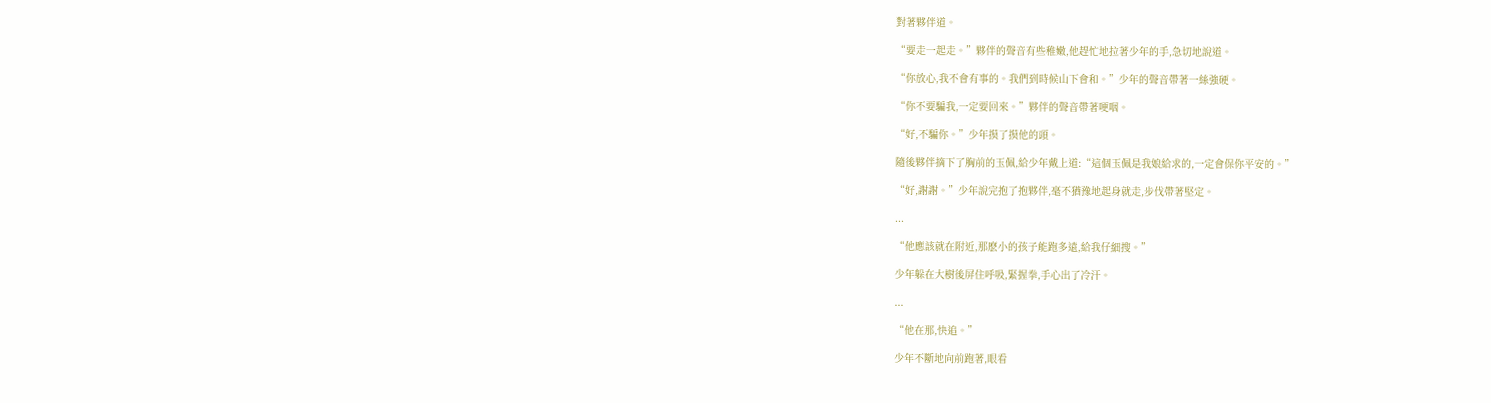對著夥伴道。

“要走一起走。”夥伴的聲音有些稚嫩,他趕忙地拉著少年的手,急切地說道。

“你放心,我不會有事的。我們到時候山下會和。”少年的聲音帶著一絲強硬。

“你不要騙我,一定要回來。”夥伴的聲音帶著哽咽。

“好,不騙你。”少年摸了摸他的頭。

隨後夥伴摘下了胸前的玉佩,給少年戴上道:“這個玉佩是我娘給求的,一定會保你平安的。”

“好,謝謝。”少年說完抱了抱夥伴,毫不猶豫地起身就走,步伐帶著堅定。

...

“他應該就在附近,那麽小的孩子能跑多遠,給我仔細搜。”

少年躲在大樹後屏住呼吸,緊握拳,手心出了冷汗。

...

“他在那,快追。”

少年不斷地向前跑著,眼看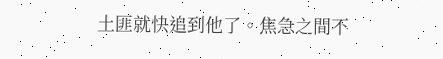土匪就快追到他了。焦急之間不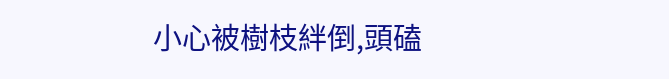小心被樹枝絆倒,頭磕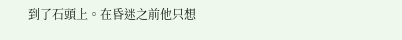到了石頭上。在昏迷之前他只想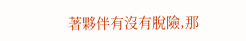著夥伴有沒有脫險,那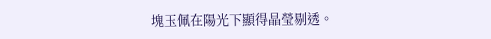塊玉佩在陽光下顯得晶瑩剔透。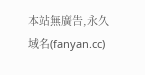本站無廣告,永久域名(fanyan.cc)